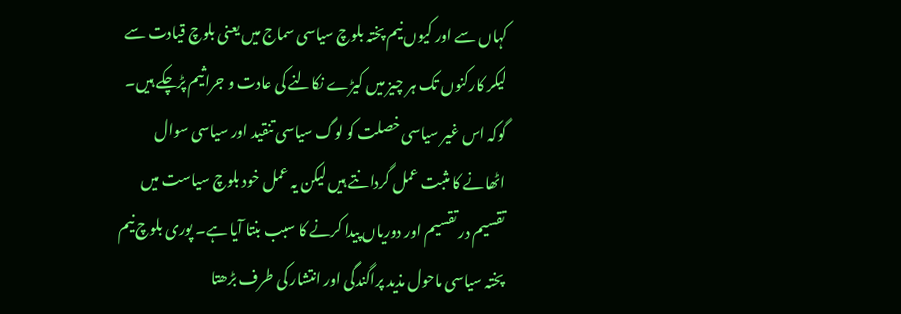کہاں سے اور کیوں نیم پختہ بلوچ سیاسی سماج میں یعنی بلوچ قیادت سے لیکر کارکنوں تک ہر چیز میں کیڑے نکالنے کی عادت و جراثیم پڑچکے ہیں۔ گوکہ اس غیر سیاسی خصلت کو لوگ سیاسی تنقید اور سیاسی سوال اٹھانے کا مثبت عمل گردانتے ہیں لیکن یہ عمل خود بلوچ سیاست میں تقسیم در تقسیم اور دوریاں پیدا کرنے کا سبب بنتا آیا ہے۔ پوری بلوچ نیم پختہ سیاسی ماحول مذید پراگندگی اور انتشار کی طرف بڑھتا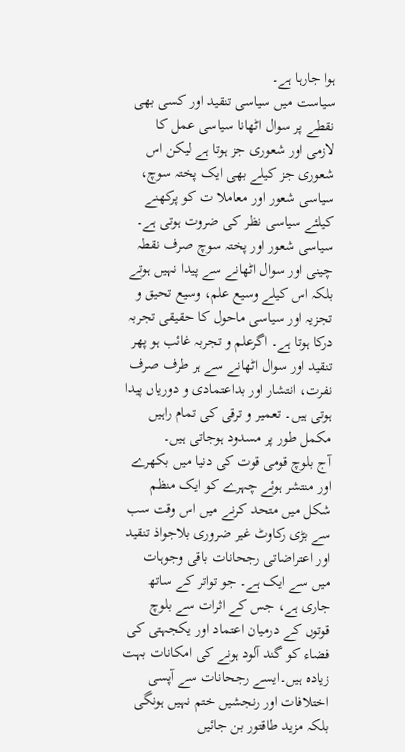ہوا جارہا ہے۔
سیاست میں سیاسی تنقید اور کسی بھی نقطے پر سوال اٹھانا سیاسی عمل کا لازمی اور شعوری جز ہوتا ہے لیکن اس شعوری جز کیلے بھی ایک پختہ سوچ، سیاسی شعور اور معاملا ت کو پرکھنے کیلئے سیاسی نظر کی ضروت ہوتی ہے۔ سیاسی شعور اور پختہ سوچ صرف نقطہ چینی اور سوال اٹھانے سے پیدا نہیں ہوتے بلکہ اس کیلے وسیع علم، وسیع تحیق و تجزیہ اور سیاسی ماحول کا حقیقی تجربہ درکا ہوتا ہے۔ اگرعلم و تجربہ غائب ہو پھر تنقید اور سوال اٹھانے سے ہر طرف صرف نفرت، انتشار اور بداعتمادی و دوریاں پیدا ہوتی ہیں۔ تعمیر و ترقی کی تمام راہیں مکمل طور پر مسدود ہوجاتی ہیں۔
آج بلوچ قومی قوت کی دنیا میں بکھرے اور منتشر ہوئے چہرے کو ایک منظم شکل میں متحد کرنے میں اس وقت سب سے بڑی رکاوٹ غیر ضروری بلاجواذ تنقید اور اعتراضاتی رجحانات باقی وجوہات میں سے ایک ہے۔ جو تواتر کے ساتھ جاری ہے، جس کے اثرات سے بلوچ قوتوں کے درمیان اعتماد اور یکجہتی کی فضاء کو گند آلود ہونے کی امکانات بہت زیادہ ہیں۔ایسے رجحانات سے آپسی اختلافات اور رنجشیں ختم نہیں ہونگی بلکہ مزید طاقتور بن جائیں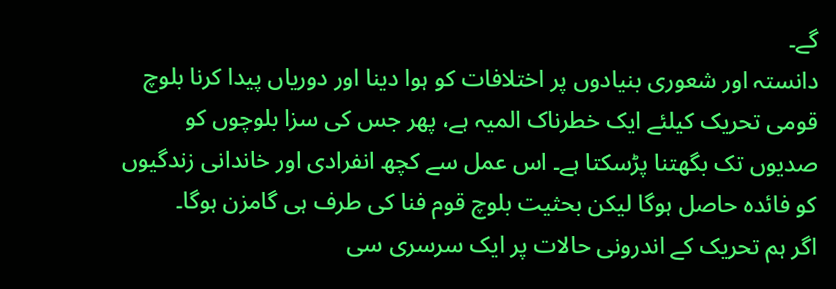گے۔
دانستہ اور شعوری بنیادوں پر اختلافات کو ہوا دینا اور دوریاں پیدا کرنا بلوچ قومی تحریک کیلئے ایک خطرناک المیہ ہے، پھر جس کی سزا بلوچوں کو صدیوں تک بگھتنا پڑسکتا ہے۔ اس عمل سے کچھ انفرادی اور خاندانی زندگیوں کو فائدہ حاصل ہوگا لیکن بحثیت بلوچ قوم فنا کی طرف ہی گامزن ہوگا۔
اگر ہم تحریک کے اندرونی حالات پر ایک سرسری سی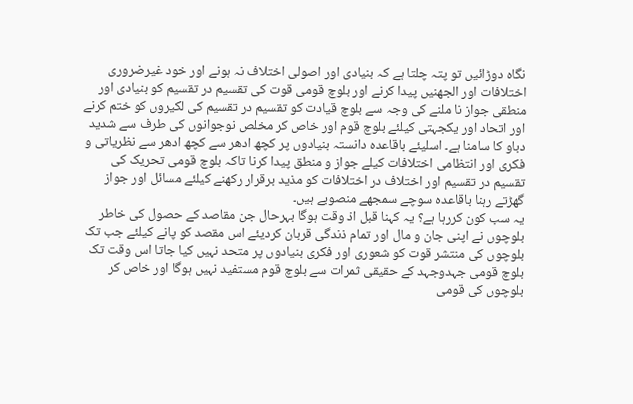نگاہ دوڑائیں تو پتہ چلتا ہے کہ بنیادی اور اصولی اختلاف نہ ہونے اور خود غیرضروری اختلافات اور الجھنیں پیدا کرنے اور بلوچ قومی قوت کی تقسیم در تقسیم کو بنیادی اور منطقی جواز نا ملنے کی وجہ سے بلوچ قیادت کو تقسیم در تقسیم کی لکیروں کو ختم کرنے اور اتحاد اور یکجہتی کیلئے بلوچ قوم اور خاص کر مخلص نوجوانوں کی طرف سے شدید دباو کا سامنا ہے۔ اسلیئے باقاعدہ دانستہ بنیادوں پر کچھ ادھر سے کچھ ادھر سے نظریاتی و فکری اور انتظامی اختلافات کیلے جواز و منطق پیدا کرنا تاکہ بلوچ قومی تحریک کی تقسیم در تقسیم اور اختلاف در اختلافات کو مذید برقرار رکھنے کیلئے مسائل اور جواز گھڑتے رہنا باقاعدہ سوچے سمجھے منصوبے ہیں۔
یہ سب کون کررہا ہے؟ یہ کہنا قبل اذ وقت ہوگا بہرحال جن مقاصد کے حصول کی خاطر بلوچوں نے اپنی جان و مال اور تمام ذندگی قربان کردیئے اس مقصد کو پانے کیلئے جب تک بلوچوں کی منتشر قوت کو شعوری اور فکری بنیادوں پر متحد نہیں کیا جاتا اس وقت تک بلوچ قومی جہدوجہد کے حقیقی ثمرات سے بلوچ قوم مستفید نہیں ہوگا اور خاص کر بلوچوں کی قومی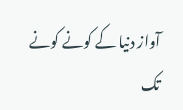آواز دنیا کے کونے کونے تک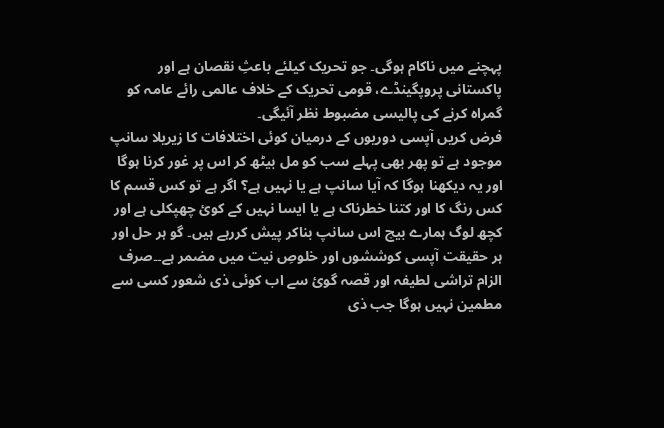پہچنے میں ناکام ہوگی۔ جو تحریک کیلئے باعثِ نقصان ہے اور پاکستانی پروپگینڈے، قومی تحریک کے خلاف عالمی رائے عامہ کو گمراہ کرنے کی پالیسی مضبوط نظر آئیگی۔
فرض کریں آپسی دوریوں کے درمیان کوئی اختلافات کا زیریلا سانپ موجود ہے تو پھر بھی پہلے سب کو مل بیٹھ کر اس پر غور کرنا ہوگا اور یہ دیکھنا ہوگا کہ آیا سانپ ہے یا نہیں ہے؟ اگر ہے تو کس قسم کا کس رنگ کا اور کتنا خطرناک ہے یا ایسا نہیں کے کوئ چھپکلی ہے اور کچھ لوگ ہمارے بیچ اس سانپ بناکر پیش کررہے ہیں۔ گو ہر حل اور ہر حقیقت آپسی کوششوں اور خلوصِ نیت میں مضمر ہے۔۔صرف الزام تراشی لطیفہ اور قصہ گوئ سے اب کوئی ذی شعور کسی سے مطمین نہیں ہوگا جب ذی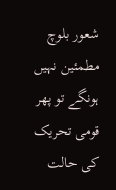شعور بلوچ مطمئین نہیں ہونگے تو پھر قومی تحریک کی حالت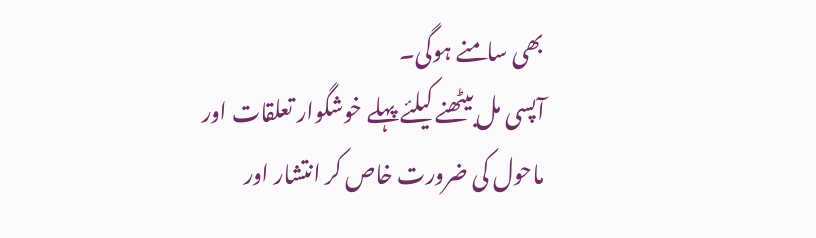بھی سامنے ہوگی۔
آپسی مل بیٹھنے کیلئے پہلے خوشگوار تعلقات اور ماحول کی ضرورت خاص کر انتشار اور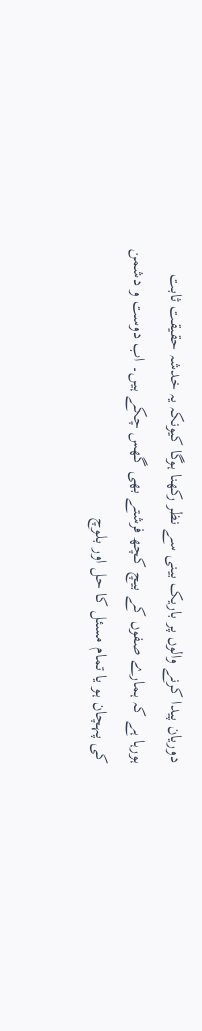دوریان پیدا کرنے والوں پر باریک بینی سے نظر رکھنا ہوگا کیونکہ یہ خدشہ حقیقت ثابت ہورہا ہے کہ ہمارے صفوں کے بیچ کچھ فرشتے بھی گھس چکے ہیں۔ اب دوست و دشمن کی پہچان ہو یا تمام مسئل کا حل اور بلوچ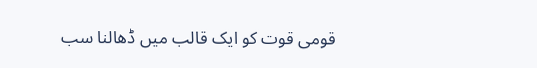قومی قوت کو ایک قالب میں ڈھالنا سب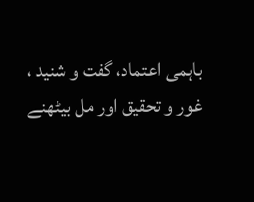باہمی اعتماد، گفت و شنید ، غور و تحقیق اور مل بیٹھنے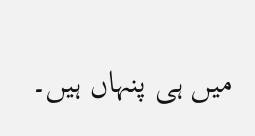میں ہی پنہاں ہیں۔